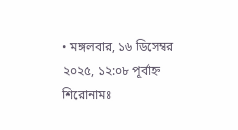• মঙ্গলবার, ১৬ ডিসেম্বর ২০২৫, ১২:০৮ পূর্বাহ্ন
শিরোনামঃ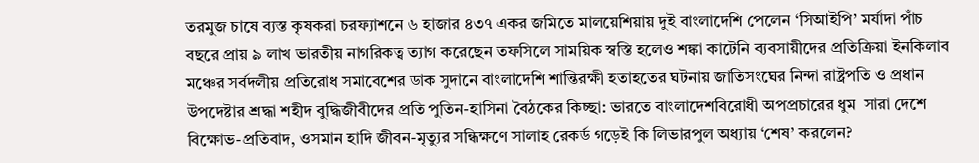তরমুজ চাষে ব্যস্ত কৃষকরা চরফ্যাশনে ৬ হাজার ৪৩৭ একর জমিতে মালয়েশিয়ায় দুই বাংলাদেশি পেলেন ‘সিআইপি’ মর্যাদা পাঁচ বছরে প্রায় ৯ লাখ ভারতীয় নাগরিকত্ব ত্যাগ করেছেন তফসিলে সাময়িক স্বস্তি হলেও শঙ্কা কাটেনি ব্যবসায়ীদের প্রতিক্রিয়া ইনকিলাব মঞ্চের সর্বদলীয় প্রতিরোধ সমাবেশের ডাক সুদানে বাংলাদেশি শান্তিরক্ষী হতাহতের ঘটনায় জাতিসংঘের নিন্দা রাষ্ট্রপতি ও প্রধান উপদেষ্টার শ্রদ্ধা শহীদ বুদ্ধিজীবীদের প্রতি পুতিন-হাসিনা বৈঠকের কিচ্ছা: ভারতে বাংলাদেশবিরোধী অপপ্রচারের ধুম  সারা দেশে বিক্ষোভ-প্রতিবাদ, ওসমান হাদি জীবন-মৃত্যুর সন্ধিক্ষণে সালাহ রেকর্ড গড়েই কি লিভারপুল অধ্যায় ‘শেষ’ করলেন?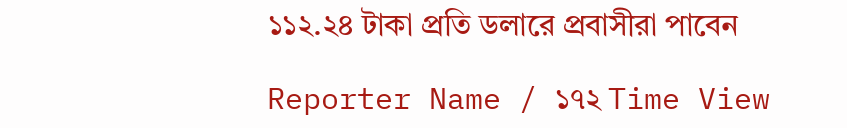১১২.২৪ টাকা প্রতি ডলারে প্রবাসীরা পাবেন

Reporter Name / ১৭২ Time View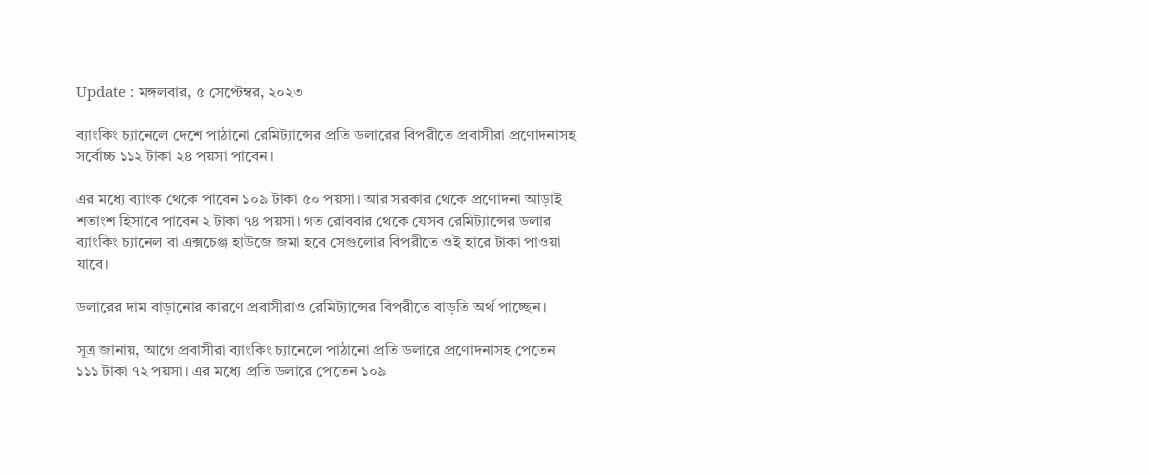Update : মঙ্গলবার, ৫ সেপ্টেম্বর, ২০২৩

ব্যাংকিং চ্যানেলে দেশে পাঠানো রেমিট্যান্সের প্রতি ডলারের বিপরীতে প্রবাসীরা প্রণোদনাসহ সর্বোচ্চ ১১২ টাকা ২৪ পয়সা পাবেন।

এর মধ্যে ব্যাংক থেকে পাবেন ১০৯ টাকা ৫০ পয়সা। আর সরকার থেকে প্রণোদনা আড়াই শতাংশ হিসাবে পাবেন ২ টাকা ৭৪ পয়সা। গত রোববার থেকে যেসব রেমিট্যান্সের ডলার ব্যাংকিং চ্যানেল বা এক্সচেঞ্জ হাউজে জমা হবে সেগুলোর বিপরীতে ওই হারে টাকা পাওয়া যাবে।

ডলারের দাম বাড়ানোর কারণে প্রবাসীরাও রেমিট্যান্সের বিপরীতে বাড়তি অর্থ পাচ্ছেন।

সূত্র জানায়, আগে প্রবাসীরা ব্যাংকিং চ্যানেলে পাঠানো প্রতি ডলারে প্রণোদনাসহ পেতেন ১১১ টাকা ৭২ পয়সা। এর মধ্যে প্রতি ডলারে পেতেন ১০৯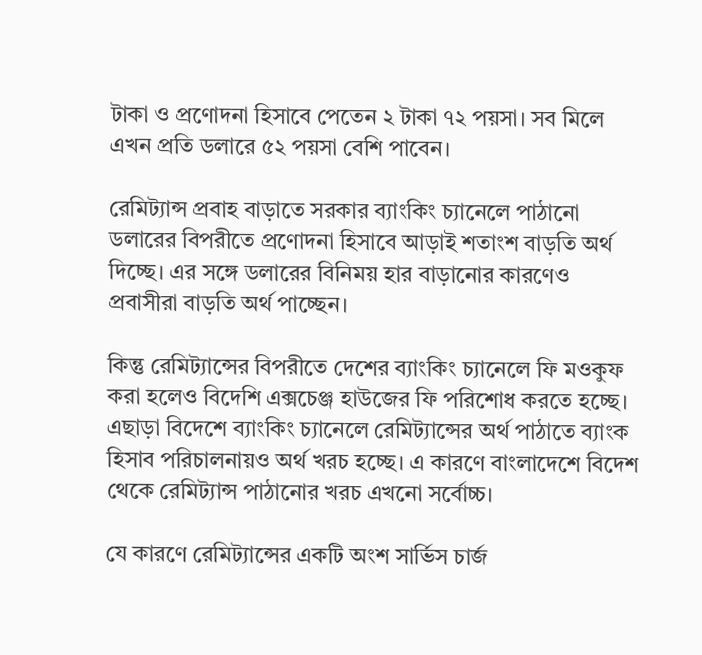টাকা ও প্রণোদনা হিসাবে পেতেন ২ টাকা ৭২ পয়সা। সব মিলে এখন প্রতি ডলারে ৫২ পয়সা বেশি পাবেন।

রেমিট্যান্স প্রবাহ বাড়াতে সরকার ব্যাংকিং চ্যানেলে পাঠানো ডলারের বিপরীতে প্রণোদনা হিসাবে আড়াই শতাংশ বাড়তি অর্থ দিচ্ছে। এর সঙ্গে ডলারের বিনিময় হার বাড়ানোর কারণেও প্রবাসীরা বাড়তি অর্থ পাচ্ছেন।

কিন্তু রেমিট্যান্সের বিপরীতে দেশের ব্যাংকিং চ্যানেলে ফি মওকুফ করা হলেও বিদেশি এক্সচেঞ্জ হাউজের ফি পরিশোধ করতে হচ্ছে। এছাড়া বিদেশে ব্যাংকিং চ্যানেলে রেমিট্যান্সের অর্থ পাঠাতে ব্যাংক হিসাব পরিচালনায়ও অর্থ খরচ হচ্ছে। এ কারণে বাংলাদেশে বিদেশ থেকে রেমিট্যান্স পাঠানোর খরচ এখনো সর্বোচ্চ।

যে কারণে রেমিট্যান্সের একটি অংশ সার্ভিস চার্জ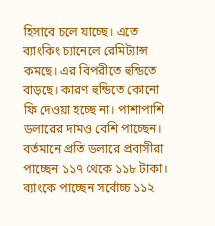হিসাবে চলে যাচ্ছে। এতে ব্যাংকিং চ্যানেলে রেমিট্যান্স কমছে। এর বিপরীতে হুন্ডিতে বাড়ছে। কারণ হুন্ডিতে কোনো ফি দেওয়া হচ্ছে না। পাশাপাশি ডলারের দামও বেশি পাচ্ছেন। বর্তমানে প্রতি ডলারে প্রবাসীরা পাচ্ছেন ১১৭ থেকে ১১৮ টাকা। ব্যাংকে পাচ্ছেন সর্বোচ্চ ১১২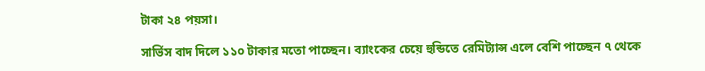টাকা ২৪ পয়সা।

সার্ভিস বাদ দিলে ১১০ টাকার মতো পাচ্ছেন। ব্যাংকের চেয়ে হুন্ডিতে রেমিট্যান্স এলে বেশি পাচ্ছেন ৭ থেকে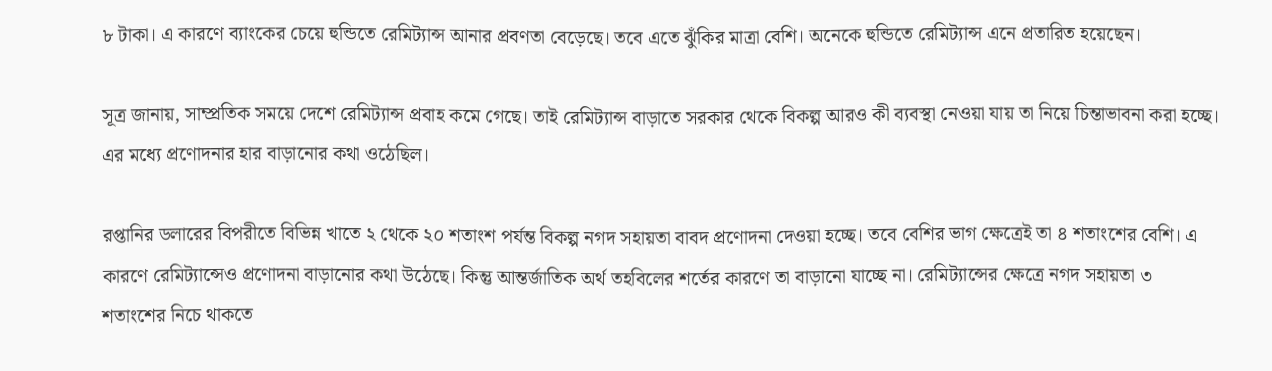৮ টাকা। এ কারণে ব্যাংকের চেয়ে হুন্ডিতে রেমিট্যান্স আনার প্রবণতা বেড়েছে। তবে এতে ঝুঁকির মাত্রা বেশি। অনেকে হুন্ডিতে রেমিট্যান্স এনে প্রতারিত হয়েছেন।

সূত্র জানায়, সাম্প্রতিক সময়ে দেশে রেমিট্যান্স প্রবাহ কমে গেছে। তাই রেমিট্যান্স বাড়াতে সরকার থেকে বিকল্প আরও কী ব্যবস্থা নেওয়া যায় তা নিয়ে চিন্তাভাবনা করা হচ্ছে। এর মধ্যে প্রণোদনার হার বাড়ানোর কথা ওঠেছিল।

রপ্তানির ডলারের বিপরীতে বিভিন্ন খাতে ২ থেকে ২০ শতাংশ পর্যন্ত বিকল্প নগদ সহায়তা বাবদ প্রণোদনা দেওয়া হচ্ছে। তবে বেশির ভাগ ক্ষেত্রেই তা ৪ শতাংশের বেশি। এ কারণে রেমিট্যান্সেও প্রণোদনা বাড়ানোর কথা উঠেছে। কিন্তু আন্তর্জাতিক অর্থ তহবিলের শর্তের কারণে তা বাড়ানো যাচ্ছে না। রেমিট্যান্সের ক্ষেত্রে নগদ সহায়তা ৩ শতাংশের নিচে থাকতে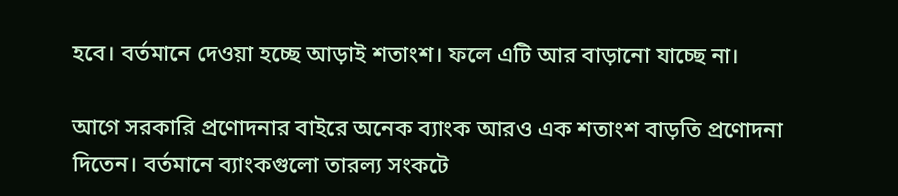হবে। বর্তমানে দেওয়া হচ্ছে আড়াই শতাংশ। ফলে এটি আর বাড়ানো যাচ্ছে না।

আগে সরকারি প্রণোদনার বাইরে অনেক ব্যাংক আরও এক শতাংশ বাড়তি প্রণোদনা দিতেন। বর্তমানে ব্যাংকগুলো তারল্য সংকটে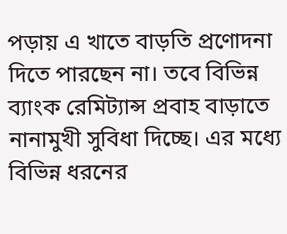পড়ায় এ খাতে বাড়তি প্রণোদনা দিতে পারছেন না। তবে বিভিন্ন ব্যাংক রেমিট্যান্স প্রবাহ বাড়াতে নানামুখী সুবিধা দিচ্ছে। এর মধ্যে বিভিন্ন ধরনের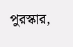পুরস্কার,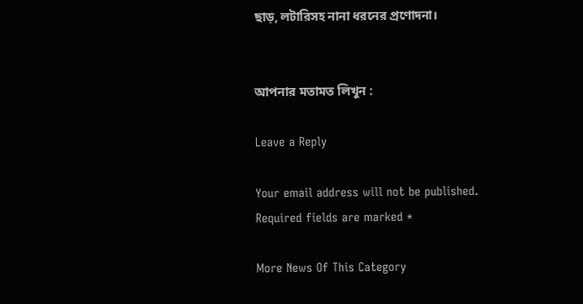ছাড়, লটারিসহ নানা ধরনের প্রণোদনা।


আপনার মতামত লিখুন :

Leave a Reply

Your email address will not be published. Required fields are marked *

More News Of This Category